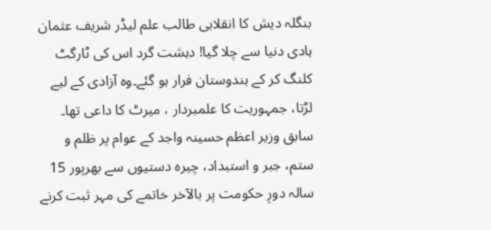بنگلہ دیش کا انقلابی طالب علم لیڈر شریف عثمان ہادی دنیا سے چلا گیا! دہشت گرد اس کی ٹارگٹ کلنگ کر کے ہندوستان فرار ہو گئے۔وہ آزادی کے لیے لڑتا، جمہوریت کا علمبردار ، میرٹ کا داعی تھا۔ سابق وزیر اعظم حسینہ واجد کے عوام پر ظلم و ستم، جبر و استبداد، چیرہ دستیوں سے بھرپور 15 سالہ دورِ حکومت پر بالآخر خاتمے کی مہر ثبت کرنے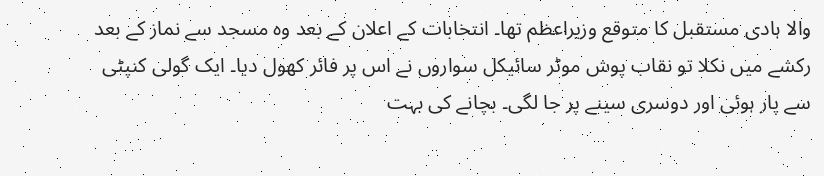والا ہادی مستقبل کا متوقع وزیراعظم تھا۔ انتخابات کے اعلان کے بعد وہ مسجد سے نماز کے بعد رکشے میں نکلا تو نقاب پوش موٹر سائیکل سواروں نے اس پر فائر کھول دیا۔ ایک گولی کنپٹی سے پار ہوئی اور دوسری سینے پر جا لگی۔ بچانے کی بہت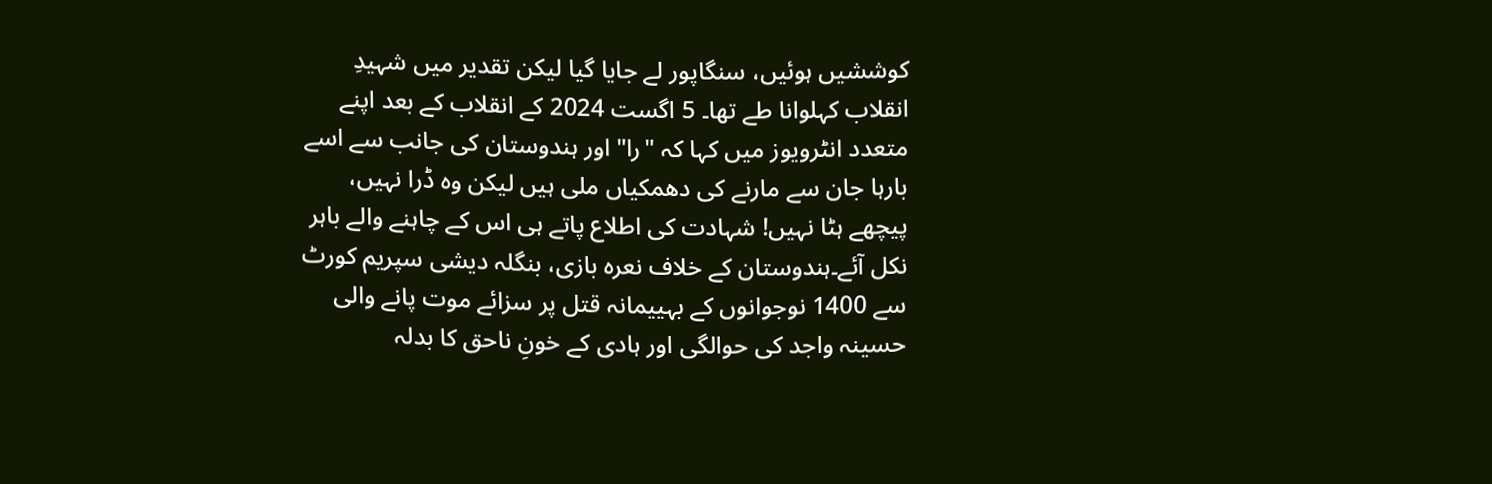کوششیں ہوئیں، سنگاپور لے جایا گیا لیکن تقدیر میں شہیدِ انقلاب کہلوانا طے تھا۔ 5 اگست 2024 کے انقلاب کے بعد اپنے متعدد انٹرویوز میں کہا کہ "را" اور ہندوستان کی جانب سے اسے بارہا جان سے مارنے کی دھمکیاں ملی ہیں لیکن وہ ڈرا نہیں، پیچھے ہٹا نہیں! شہادت کی اطلاع پاتے ہی اس کے چاہنے والے باہر نکل آئے۔ہندوستان کے خلاف نعرہ بازی، بنگلہ دیشی سپریم کورٹ سے 1400 نوجوانوں کے بہییمانہ قتل پر سزائے موت پانے والی حسینہ واجد کی حوالگی اور ہادی کے خونِ ناحق کا بدلہ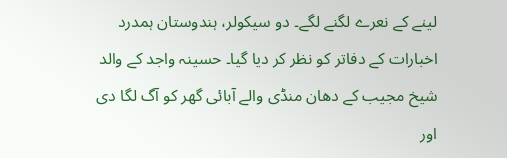لینے کے نعرے لگنے لگے۔ دو سیکولر، ہندوستان ہمدرد اخبارات کے دفاتر کو نظر کر دیا گیا۔ حسینہ واجد کے والد شیخ مجیب کے دھان منڈی والے آبائی گھر کو آگ لگا دی اور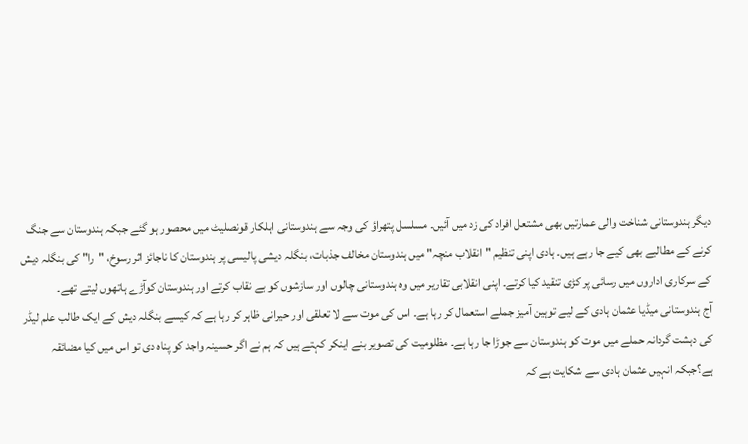دیگر ہندوستانی شناخت والی عمارتیں بھی مشتعل افراد کی زد میں آئیں۔ مسلسل پتھراؤ کی وجہ سے ہندوستانی اہلکار قونصلیٹ میں محصور ہو گئے جبکہ ہندوستان سے جنگ کرنے کے مطالبے بھی کیے جا رہے ہیں۔ ہادی اپنی تنظیم "انقلاب منچہ" میں ہندوستان مخالف جذبات، بنگلہ دیشی پالیسی پر ہندوستان کا ناجائز اثر رسوخ، "را" کی بنگلہ دیش کے سرکاری اداروں میں رسائی پر کڑی تنقید کیا کرتے۔ اپنی انقلابی تقاریر میں وہ ہندوستانی چالوں اور سازشوں کو بے نقاب کرتے اور ہندوستان کوآڑے ہاتھوں لیتے تھے۔
آج ہندوستانی میڈیا عثمان ہادی کے لیے توہین آمیز جملے استعمال کر رہا ہے۔ اس کی موت سے لا تعلقی اور حیرانی ظاہر کر رہا ہے کہ کیسے بنگلہ دیش کے ایک طالب علم لیڈر کی دہشت گردانہ حملے میں موت کو ہندوستان سے جوڑا جا رہا ہے۔ مظلومیت کی تصویر بنے اینکر کہتے ہیں کہ ہم نے اگر حسینہ واجد کو پناہ دی تو اس میں کیا مضائقہ ہے؟جبکہ انہیں عثمان ہادی سے شکایت ہے کہ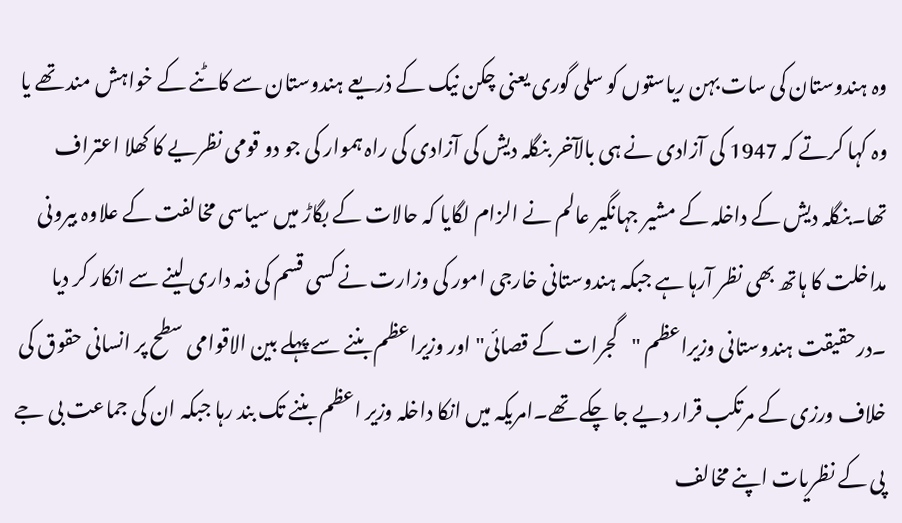وہ ہندوستان کی سات بہن ریاستوں کو سلی گوری یعنی چکن نیک کے ذریعے ہندوستان سے کاٹنے کے خواہش مند تھے یا وہ کہا کرتے کہ 1947 کی آزادی نے ہی بالآخر بنگلہ دیش کی آزادی کی راہ ہموار کی جو دو قومی نظریے کا کھلا اعتراف تھا۔بنگلہ دیش کے داخلہ کے مشیر جہانگیر عالم نے الزام لگایا کہ حالات کے بگاڑ میں سیاسی مخالفت کے علاوہ بیرونی مداخلت کا ہاتھ بھی نظر آرہا ہے جبکہ ہندوستانی خارجی امور کی وزارت نے کسی قسم کی ذمہ داری لینے سے انکار کر دیا ۔درحقیقت ہندوستانی وزیراعظم "گجرات کے قصائی" اور وزیراعظم بننے سے پہلے بین الاقوامی سطح پر انسانی حقوق کی خلاف ورزی کے مرتکب قرار دیے جا چکے تھے۔امریکہ میں انکا داخلہ وزیر اعظم بننے تک بند رہا جبکہ ان کی جماعت بی جے پی کے نظریات اپنے مخالف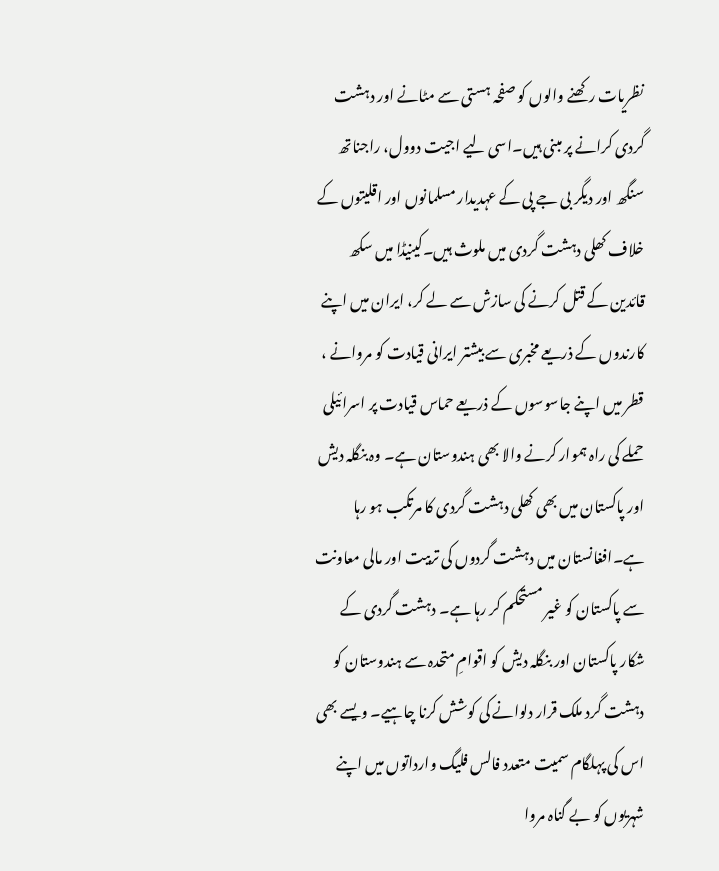نظریات رکھنے والوں کو صفحہ ہستی سے مٹانے اور دہشت گردی کرانے پر مبنی ہیں۔اسی لیے اجیت دوول، راجناتھ سنگھ اور دیگر بی جے پی کے عہدیدار مسلمانوں اور اقلیتوں کے خلاف کھلی دہشت گردی میں ملوث ہیں۔کینیڈا میں سکھ قائدین کے قتل کرنے کی سازش سے لے کر، ایران میں اپنے کارندوں کے ذریعے مخبری سے بیشتر ایرانی قیادت کو مروانے ، قطر میں اپنے جاسوسوں کے ذریعے حماس قیادت پر اسرائیلی حملے کی راہ ہموار کرنے والا بھی ہندوستان ہے۔ وہ بنگلہ دیش اور پاکستان میں بھی کھلی دہشت گردی کا مرتکب ہو رہا ہے۔افغانستان میں دہشت گردوں کی تربیت اور مالی معاونت سے پاکستان کو غیر مستحکم کر رہا ہے۔ دہشت گردی کے شکار پاکستان اور بنگلہ دیش کو اقوامِ متحدہ سے ہندوستان کو دہشت گرد ملک قرار دلوانے کی کوشش کرنا چاہیے۔ ویسے بھی اس کی پہلگام سمیت متعدد فالس فلیگ وارداتوں میں اپنے شہریوں کو بے گناہ مروا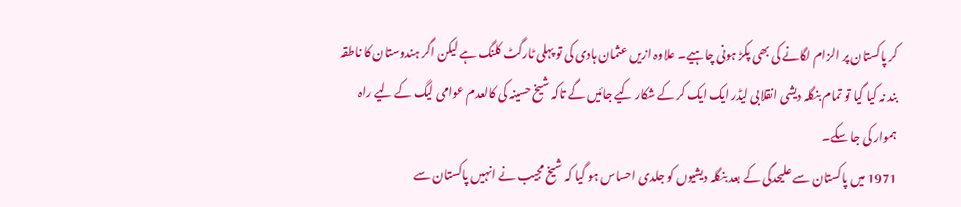کر پاکستان پر الزام لگانے کی بھی پکڑ ہونی چاہیے۔ علاوہ ازیں عثمان ہادی کی تو پہلی ٹارگٹ کلنگ ہے لیکن اگر ہندوستان کا ناطقہ بند نہ کیا گیا تو تمام بنگلہ دیشی انقلابی لیڈر ایک ایک کر کے شکار کیے جائیں گے تاکہ شیخ حسینہ کی کالعدم عوامی لیگ کے لیے راہ ہموار کی جا سکے۔
1971 میں پاکستان سے علیحدگی کے بعد بنگلہ دیشیوں کو جلدی احساس ہو گیا کہ شیخ مجیب نے انہیں پاکستان سے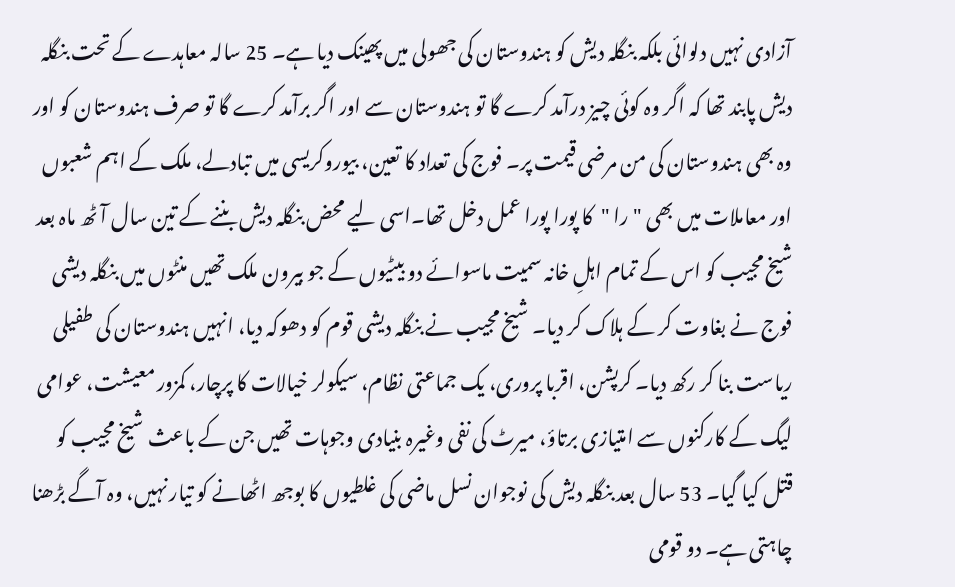آزادی نہیں دلوائی بلکہ بنگلہ دیش کو ہندوستان کی جھولی میں پھینک دیا ہے۔ 25 سالہ معاہدے کے تحت بنگلہ دیش پابند تھا کہ اگر وہ کوئی چیز درآمد کرے گا تو ہندوستان سے اور اگر برآمد کرے گا تو صرف ہندوستان کو اور وہ بھی ہندوستان کی من مرضی قیمت پر۔ فوج کی تعداد کا تعین، بیوروکریسی میں تبادلے، ملک کے اہم شعبوں اور معاملات میں بھی "را "کا پورا پورا عمل دخل تھا۔اسی لیے محض بنگلہ دیش بننے کے تین سال آٹھ ماہ بعد شیخ مجیب کو اس کے تمام اہلِ خانہ سمیت ماسوائے دو بیٹیوں کے جو بیرون ملک تھیں منٹوں میں بنگلہ دیشی فوج نے بغاوت کر کے ہلاک کر دیا۔ شیخ مجیب نے بنگلہ دیشی قوم کو دھوکہ دیا، انہیں ہندوستان کی طفیلی ریاست بنا کر رکھ دیا۔ کرپشن، اقربا پروری، یک جماعتی نظام، سیکولر خیالات کا پرچار، کمزور معیشت، عوامی لیگ کے کارکنوں سے امتیازی برتاؤ، میرٹ کی نفی وغیرہ بنیادی وجوہات تھیں جن کے باعث شیخ مجیب کو قتل کیا گیا۔ 53 سال بعد بنگلہ دیش کی نوجوان نسل ماضی کی غلطیوں کا بوجھ اٹھانے کو تیار نہیں، وہ آگے بڑھنا چاہتی ہے۔ دو قومی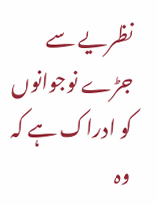نظریے سے جڑے نوجوانوں کو ادراک ہے کہ وہ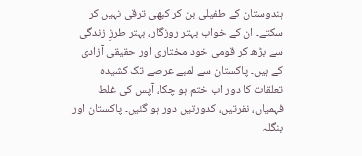ہندوستان کے طفیلی بن کر کبھی ترقی نہیں کر سکتے۔ ان کے خواب بہتر روزگار، بہتر طرزِ زندگی سے بڑھ کر قومی خود مختاری اور حقیقی آزادی کے ہیں۔ پاکستان سے لمبے عرصے تک کشیدہ تعلقات کا دور اب ختم ہو چکا، آپس کی غلط فہمیاں، نفرتیں، کدورتیں دور ہو گئیں۔ پاکستان اور بنگلہ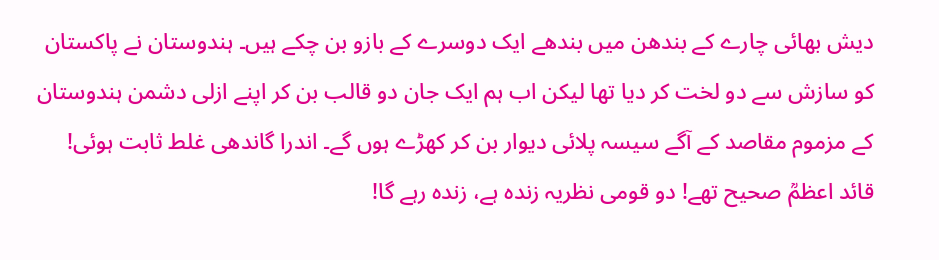دیش بھائی چارے کے بندھن میں بندھے ایک دوسرے کے بازو بن چکے ہیں۔ ہندوستان نے پاکستان کو سازش سے دو لخت کر دیا تھا لیکن اب ہم ایک جان دو قالب بن کر اپنے ازلی دشمن ہندوستان کے مزموم مقاصد کے آگے سیسہ پلائی دیوار بن کر کھڑے ہوں گے۔ اندرا گاندھی غلط ثابت ہوئی! قائد اعظمؒ صحیح تھے! دو قومی نظریہ زندہ ہے، زندہ رہے گا!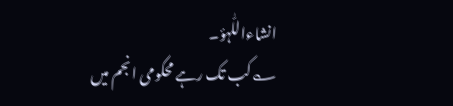انشاءاللّٰہؤ۔
؎کب تک رہے محکومی انجم میں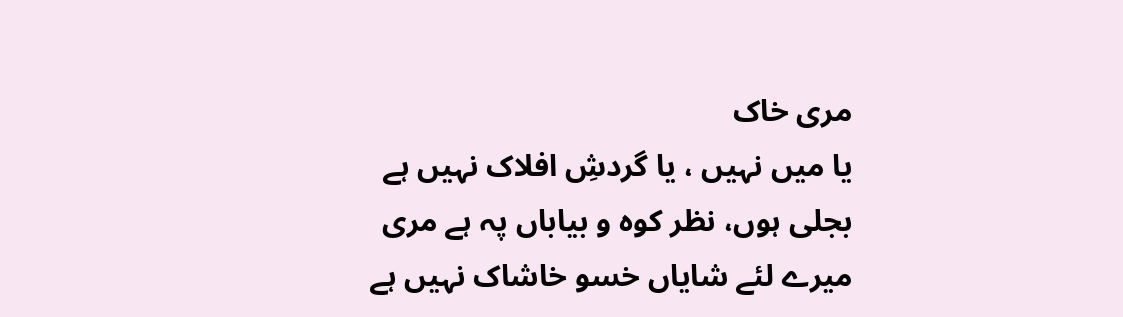مری خاک
یا میں نہیں ، یا گردشِ افلاک نہیں ہے
بجلی ہوں، نظر کوہ و بیاباں پہ ہے مری
میرے لئے شایاں خسو خاشاک نہیں ہے